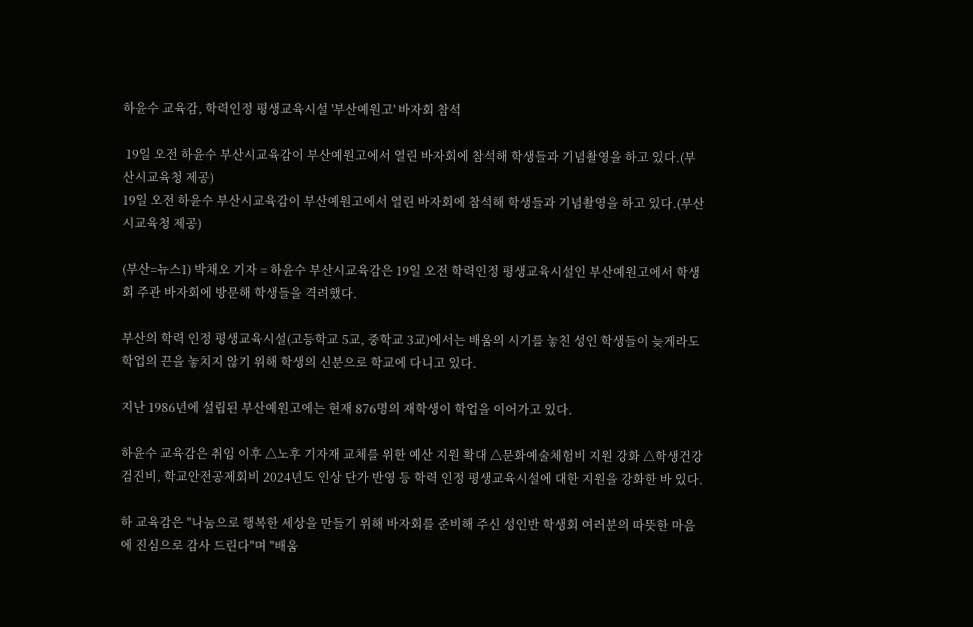하윤수 교육감, 학력인정 평생교육시설 '부산예원고' 바자회 참석

 19일 오전 하윤수 부산시교육감이 부산예원고에서 열린 바자회에 참석해 학생들과 기념촬영을 하고 있다.(부산시교육청 제공)
19일 오전 하윤수 부산시교육감이 부산예원고에서 열린 바자회에 참석해 학생들과 기념촬영을 하고 있다.(부산시교육청 제공)

(부산=뉴스1) 박채오 기자 = 하윤수 부산시교육감은 19일 오전 학력인정 평생교육시설인 부산예원고에서 학생회 주관 바자회에 방문해 학생들을 격려했다.

부산의 학력 인정 평생교육시설(고등학교 5교, 중학교 3교)에서는 배움의 시기를 놓친 성인 학생들이 늦게라도 학업의 끈을 놓치지 않기 위해 학생의 신분으로 학교에 다니고 있다.

지난 1986년에 설립된 부산예원고에는 현재 876명의 재학생이 학업을 이어가고 있다.

하윤수 교육감은 취임 이후 △노후 기자재 교체를 위한 예산 지원 확대 △문화예술체험비 지원 강화 △학생건강검진비, 학교안전공제회비 2024년도 인상 단가 반영 등 학력 인정 평생교육시설에 대한 지원을 강화한 바 있다.

하 교육감은 "나눔으로 행복한 세상을 만들기 위해 바자회를 준비해 주신 성인반 학생회 여러분의 따뜻한 마음에 진심으로 감사 드린다"며 "배움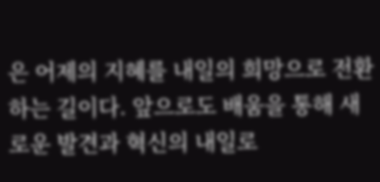은 어제의 지혜를 내일의 희망으로 전환하는 길이다. 앞으로도 배움을 통해 새로운 발견과 혁신의 내일로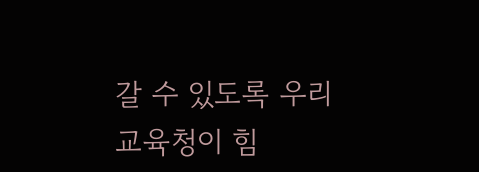갈 수 있도록 우리 교육청이 힘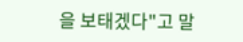을 보태겠다"고 말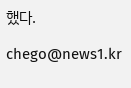했다.

chego@news1.kr